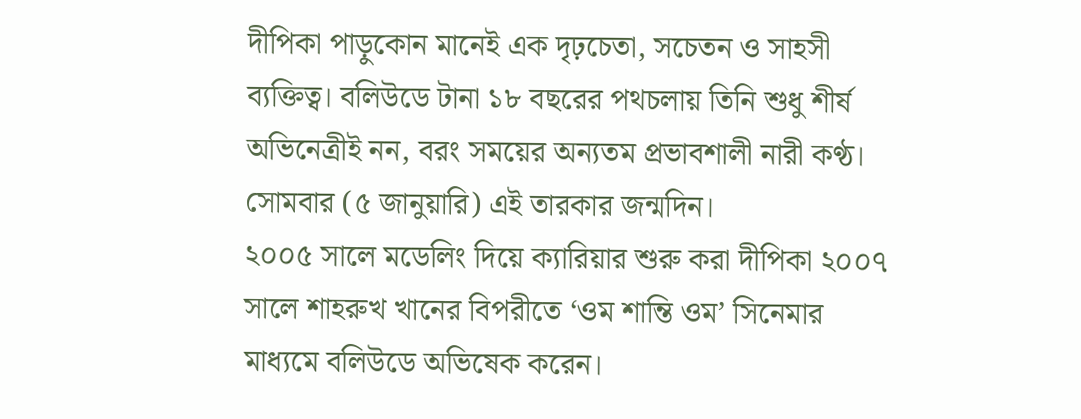দীপিকা পাড়ুকোন মানেই এক দৃঢ়চেতা, সচেতন ও সাহসী ব্যক্তিত্ব। বলিউডে টানা ১৮ বছরের পথচলায় তিনি শুধু শীর্ষ অভিনেত্রীই নন, বরং সময়ের অন্যতম প্রভাবশালী নারী কণ্ঠ। সোমবার (৫ জানুয়ারি) এই তারকার জন্মদিন।
২০০৫ সালে মডেলিং দিয়ে ক্যারিয়ার শুরু করা দীপিকা ২০০৭ সালে শাহরুখ খানের বিপরীতে ‘ওম শান্তি ওম’ সিনেমার মাধ্যমে বলিউডে অভিষেক করেন।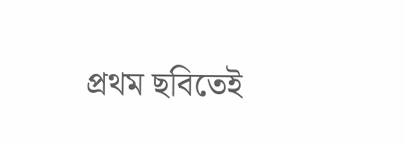প্রথম ছবিতেই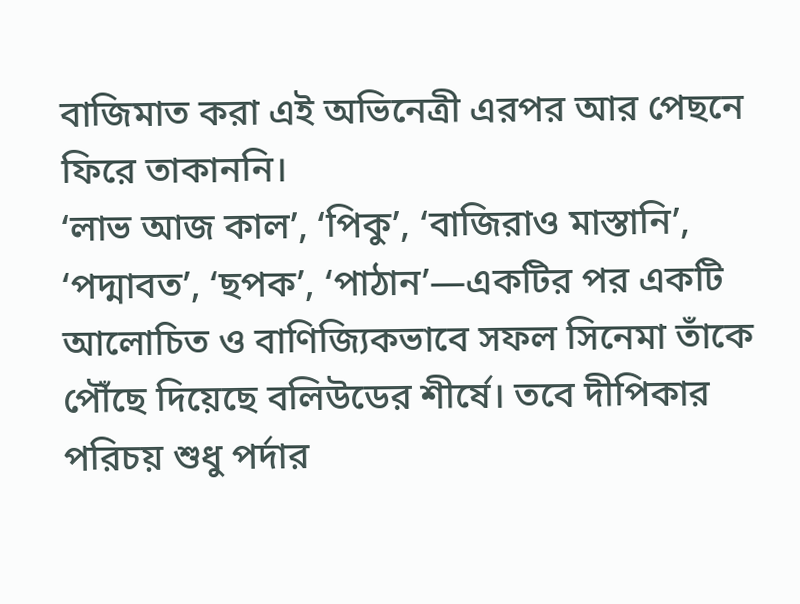বাজিমাত করা এই অভিনেত্রী এরপর আর পেছনে ফিরে তাকাননি।
‘লাভ আজ কাল’, ‘পিকু’, ‘বাজিরাও মাস্তানি’, ‘পদ্মাবত’, ‘ছপক’, ‘পাঠান’—একটির পর একটি আলোচিত ও বাণিজ্যিকভাবে সফল সিনেমা তাঁকে পৌঁছে দিয়েছে বলিউডের শীর্ষে। তবে দীপিকার পরিচয় শুধু পর্দার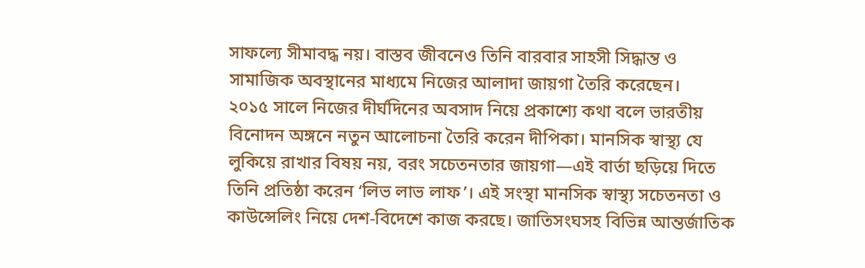সাফল্যে সীমাবদ্ধ নয়। বাস্তব জীবনেও তিনি বারবার সাহসী সিদ্ধান্ত ও সামাজিক অবস্থানের মাধ্যমে নিজের আলাদা জায়গা তৈরি করেছেন।
২০১৫ সালে নিজের দীর্ঘদিনের অবসাদ নিয়ে প্রকাশ্যে কথা বলে ভারতীয় বিনোদন অঙ্গনে নতুন আলোচনা তৈরি করেন দীপিকা। মানসিক স্বাস্থ্য যে লুকিয়ে রাখার বিষয় নয়, বরং সচেতনতার জায়গা—এই বার্তা ছড়িয়ে দিতে তিনি প্রতিষ্ঠা করেন ‘লিভ লাভ লাফ’। এই সংস্থা মানসিক স্বাস্থ্য সচেতনতা ও কাউন্সেলিং নিয়ে দেশ-বিদেশে কাজ করছে। জাতিসংঘসহ বিভিন্ন আন্তর্জাতিক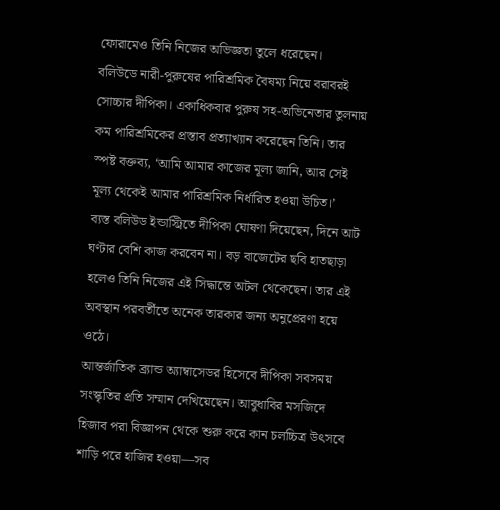ফোরামেও তিনি নিজের অভিজ্ঞতা তুলে ধরেছেন।
বলিউডে নারী-পুরুষের পারিশ্রমিক বৈষম্য নিয়ে বরাবরই সোচ্চার দীপিকা। একাধিকবার পুরুষ সহ-অভিনেতার তুলনায় কম পারিশ্রমিকের প্রস্তাব প্রত্যাখ্যান করেছেন তিনি। তার স্পষ্ট বক্তব্য, ‘আমি আমার কাজের মূল্য জানি, আর সেই মূল্য থেকেই আমার পারিশ্রমিক নির্ধারিত হওয়া উচিত।’
ব্যস্ত বলিউড ইন্ডাস্ট্রিতে দীপিকা ঘোষণা দিয়েছেন, দিনে আট ঘণ্টার বেশি কাজ করবেন না। বড় বাজেটের ছবি হাতছাড়া হলেও তিনি নিজের এই সিদ্ধান্তে অটল থেকেছেন। তার এই অবস্থান পরবর্তীতে অনেক তারকার জন্য অনুপ্রেরণা হয়ে ওঠে।
আন্তর্জাতিক ব্র্যান্ড অ্যাম্বাসেডর হিসেবে দীপিকা সবসময় সংস্কৃতির প্রতি সম্মান দেখিয়েছেন। আবুধাবির মসজিদে হিজাব পরা বিজ্ঞাপন থেকে শুরু করে কান চলচ্চিত্র উৎসবে শাড়ি পরে হাজির হওয়া—সব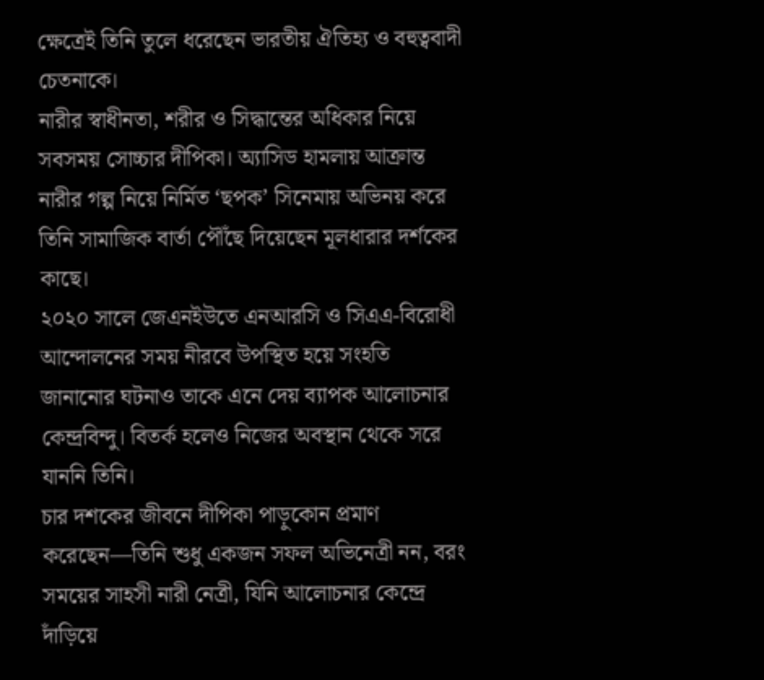ক্ষেত্রেই তিনি তুলে ধরেছেন ভারতীয় ঐতিহ্য ও বহুত্ববাদী চেতনাকে।
নারীর স্বাধীনতা, শরীর ও সিদ্ধান্তের অধিকার নিয়ে সবসময় সোচ্চার দীপিকা। অ্যাসিড হামলায় আক্রান্ত নারীর গল্প নিয়ে নির্মিত ‘ছপক’ সিনেমায় অভিনয় করে তিনি সামাজিক বার্তা পৌঁছে দিয়েছেন মূলধারার দর্শকের কাছে।
২০২০ সালে জেএনইউতে এনআরসি ও সিএএ-বিরোধী আন্দোলনের সময় নীরবে উপস্থিত হয়ে সংহতি জানানোর ঘটনাও তাকে এনে দেয় ব্যাপক আলোচনার কেন্দ্রবিন্দু। বিতর্ক হলেও নিজের অবস্থান থেকে সরে যাননি তিনি।
চার দশকের জীবনে দীপিকা পাড়ুকোন প্রমাণ করেছেন—তিনি শুধু একজন সফল অভিনেত্রী নন, বরং সময়ের সাহসী নারী নেত্রী, যিনি আলোচনার কেন্দ্রে দাঁড়িয়ে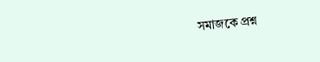সমাজকে প্রশ্ন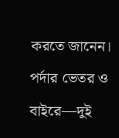করতে জানেন। পর্দার ভেতর ও বাইরে—দুই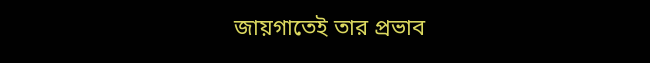জায়গাতেই তার প্রভাব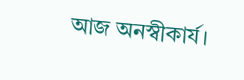আজ অনস্বীকার্য।